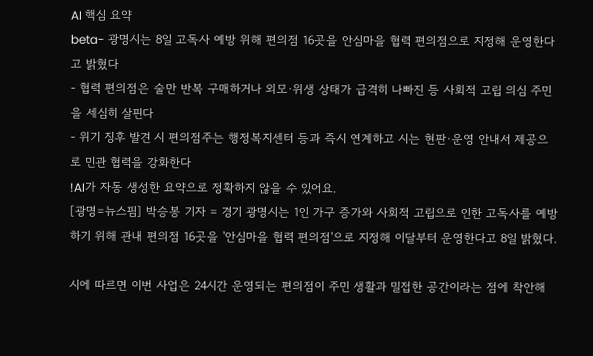AI 핵심 요약
beta- 광명시는 8일 고독사 예방 위해 편의점 16곳을 안심마을 협력 편의점으로 지정해 운영한다고 밝혔다
- 협력 편의점은 술만 반복 구매하거나 외모·위생 상태가 급격히 나빠진 등 사회적 고립 의심 주민을 세심히 살핀다
- 위기 징후 발견 시 편의점주는 행정복지센터 등과 즉시 연계하고 시는 현판·운영 안내서 제공으로 민관 협력을 강화한다
!AI가 자동 생성한 요약으로 정확하지 않을 수 있어요.
[광명=뉴스핌] 박승봉 기자 = 경기 광명시는 1인 가구 증가와 사회적 고립으로 인한 고독사를 예방하기 위해 관내 편의점 16곳을 '안심마을 협력 편의점'으로 지정해 이달부터 운영한다고 8일 밝혔다.

시에 따르면 이번 사업은 24시간 운영되는 편의점이 주민 생활과 밀접한 공간이라는 점에 착안해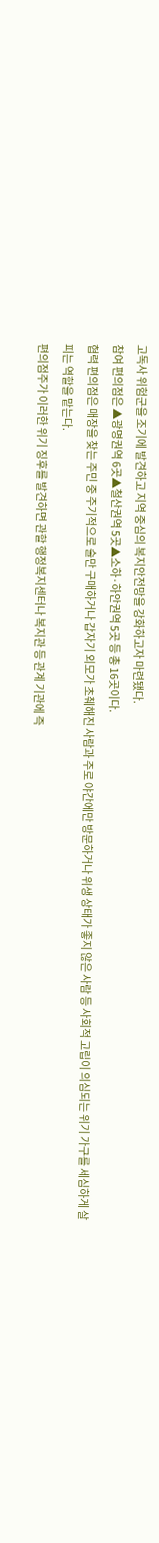고독사 위험군을 조기에 발견하고 지역 중심의 복지안전망을 강화하고자 마련됐다.
참여 편의점은 ▲광명권역 6곳▲철산권역 5곳▲소하·하안권역 5곳 등 총 16곳이다.
협력 편의점은 매장을 찾는 주민 중 주기적으로 술만 구매하거나 갑자기 외모가 초췌해진 사람과 주로 야간에만 방문하거나 위생 상태가 좋지 않은 사람 등 사회적 고립이 의심되는 위기 가구를 세심하게 살피는 역할을 맡는다.
편의점주가 이러한 위기 징후를 발견하면 관할 행정복지센터나 복지관 등 관계 기관에 즉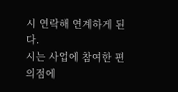시 연락해 연계하게 된다.
시는 사업에 참여한 편의점에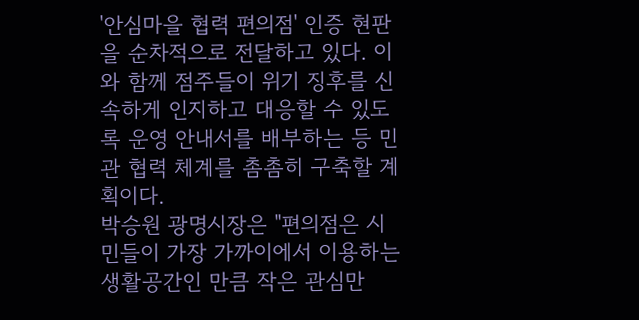'안심마을 협력 편의점' 인증 현판을 순차적으로 전달하고 있다. 이와 함께 점주들이 위기 징후를 신속하게 인지하고 대응할 수 있도록 운영 안내서를 배부하는 등 민관 협력 체계를 촘촘히 구축할 계획이다.
박승원 광명시장은 "편의점은 시민들이 가장 가까이에서 이용하는 생활공간인 만큼 작은 관심만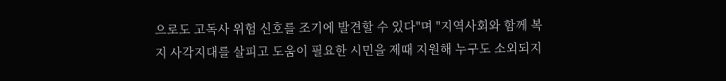으로도 고독사 위험 신호를 조기에 발견할 수 있다"며 "지역사회와 함께 복지 사각지대를 살피고 도움이 필요한 시민을 제때 지원해 누구도 소외되지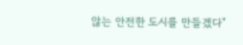않는 안전한 도시를 만들겠다"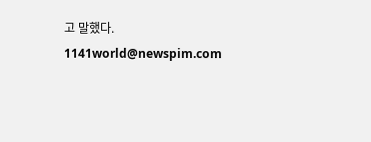고 말했다.
1141world@newspim.com